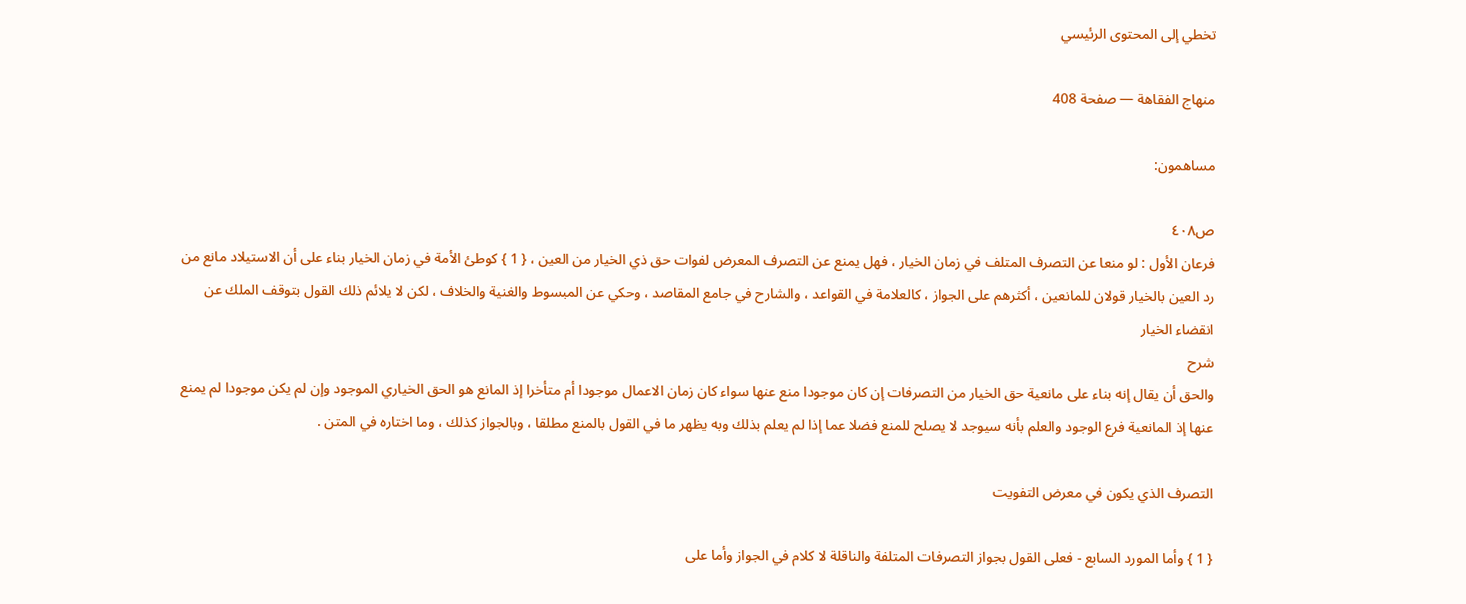تخطي إلى المحتوى الرئيسي

منهاج الفقاهة — صفحة 408

مساهمون:

ص٤٠٨
فرعان الأول : لو منعا عن التصرف المتلف في زمان الخيار ، فهل يمنع عن التصرف المعرض لفوات حق ذي الخيار من العين ، { 1 } كوطئ الأمة في زمان الخيار بناء على أن الاستيلاد مانع من رد العين بالخيار قولان للمانعين ، أكثرهم على الجواز ، كالعلامة في القواعد ، والشارح في جامع المقاصد ، وحكي عن المبسوط والغنية والخلاف ، لكن لا يلائم ذلك القول بتوقف الملك عن انقضاء الخيار
شرح
والحق أن يقال إنه بناء على مانعية حق الخيار من التصرفات إن كان موجودا منع عنها سواء كان زمان الاعمال موجودا أم متأخرا إذ المانع هو الحق الخياري الموجود وإن لم يكن موجودا لم يمنع عنها إذ المانعية فرع الوجود والعلم بأنه سيوجد لا يصلح للمنع فضلا عما إذا لم يعلم بذلك وبه يظهر ما في القول بالمنع مطلقا ، وبالجواز كذلك ، وما اختاره في المتن .

التصرف الذي يكون في معرض التفويت

{ 1 } وأما المورد السابع - فعلى القول بجواز التصرفات المتلفة والناقلة لا كلام في الجواز وأما على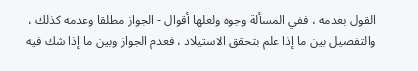القول بعدمه ، ففي المسألة وجوه ولعلها أقوال - الجواز مطلقا وعدمه كذلك ، والتفصيل بين ما إذا علم بتحقق الاستيلاد ، فعدم الجواز وبين ما إذا شك فيه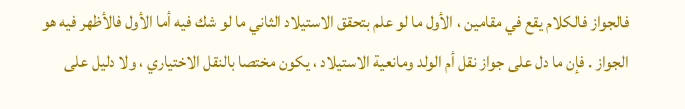فالجواز فالكلام يقع في مقامين ، الأول ما لو علم بتحقق الاستيلاد الثاني ما لو شك فيه أما الأول فالأظهر فيه هو الجواز . فإن ما دل على جواز نقل أم الولد ومانعية الاستيلاد ، يكون مختصا بالنقل الاختياري ، ولا دليل على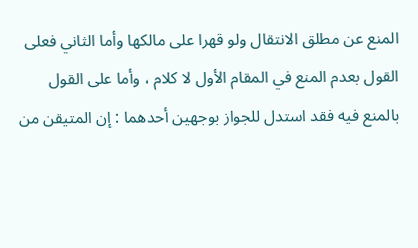المنع عن مطلق الانتقال ولو قهرا على مالكها وأما الثاني فعلى القول بعدم المنع في المقام الأول لا كلام ، وأما على القول بالمنع فيه فقد استدل للجواز بوجهين أحدهما : إن المتيقن من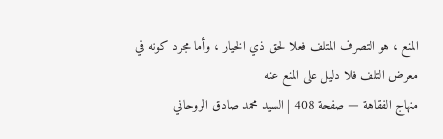المنع ، هو التصرف المتلف فعلا لحق ذي الخيار ، وأما مجرد كونه في معرض التلف فلا دليل على المنع عنه
منهاج الفقاهة — صفحة 408 | السيد محمد صادق الروحاني